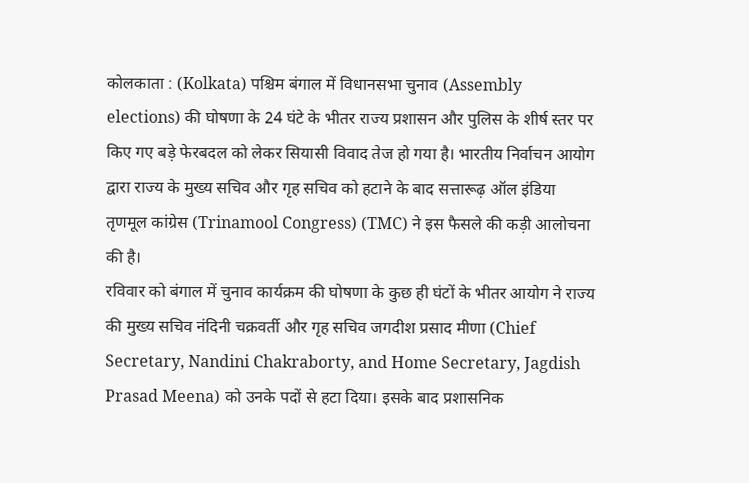कोलकाता : (Kolkata) पश्चिम बंगाल में विधानसभा चुनाव (Assembly elections) की घोषणा के 24 घंटे के भीतर राज्य प्रशासन और पुलिस के शीर्ष स्तर पर किए गए बड़े फेरबदल को लेकर सियासी विवाद तेज हो गया है। भारतीय निर्वाचन आयोग द्वारा राज्य के मुख्य सचिव और गृह सचिव को हटाने के बाद सत्तारूढ़ ऑल इंडिया तृणमूल कांग्रेस (Trinamool Congress) (TMC) ने इस फैसले की कड़ी आलोचना की है।
रविवार को बंगाल में चुनाव कार्यक्रम की घोषणा के कुछ ही घंटों के भीतर आयोग ने राज्य की मुख्य सचिव नंदिनी चक्रवर्ती और गृह सचिव जगदीश प्रसाद मीणा (Chief Secretary, Nandini Chakraborty, and Home Secretary, Jagdish Prasad Meena) को उनके पदों से हटा दिया। इसके बाद प्रशासनिक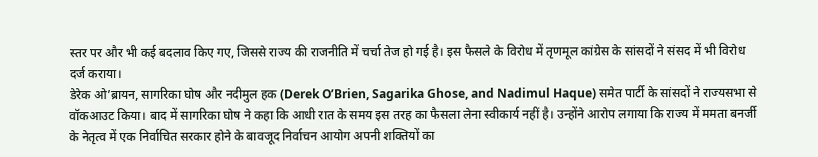स्तर पर और भी कई बदलाव किए गए, जिससे राज्य की राजनीति में चर्चा तेज हो गई है। इस फैसले के विरोध में तृणमूल कांग्रेस के सांसदों ने संसद में भी विरोध दर्ज कराया।
डेरेक ओ’ब्रायन, सागरिका घोष और नदीमुल हक (Derek O’Brien, Sagarika Ghose, and Nadimul Haque) समेत पार्टी के सांसदों ने राज्यसभा से वॉकआउट किया। बाद में सागरिका घोष ने कहा कि आधी रात के समय इस तरह का फैसला लेना स्वीकार्य नहीं है। उन्होंने आरोप लगाया कि राज्य में ममता बनर्जी के नेतृत्व में एक निर्वाचित सरकार होने के बावजूद निर्वाचन आयोग अपनी शक्तियों का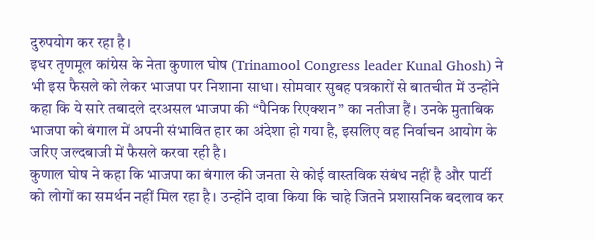दुरुपयोग कर रहा है।
इधर तृणमूल कांग्रेस के नेता कुणाल घोष (Trinamool Congress leader Kunal Ghosh) ने भी इस फैसले को लेकर भाजपा पर निशाना साधा। सोमवार सुबह पत्रकारों से बातचीत में उन्होंने कहा कि ये सारे तबादले दरअसल भाजपा की “पैनिक रिएक्शन” का नतीजा हैं। उनके मुताबिक भाजपा को बंगाल में अपनी संभावित हार का अंदेशा हो गया है, इसलिए वह निर्वाचन आयोग के जरिए जल्दबाजी में फैसले करवा रही है।
कुणाल घोष ने कहा कि भाजपा का बंगाल की जनता से कोई वास्तविक संबंध नहीं है और पार्टी को लोगों का समर्थन नहीं मिल रहा है। उन्होंने दावा किया कि चाहे जितने प्रशासनिक बदलाव कर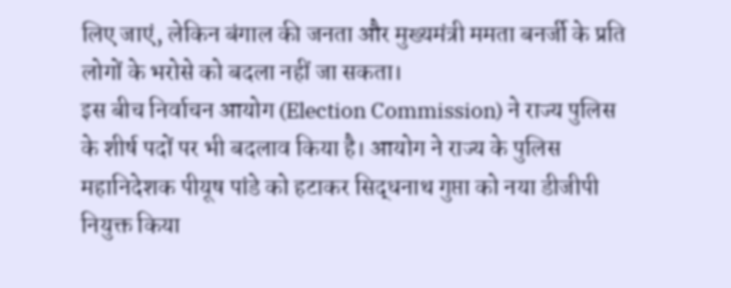लिए जाएं, लेकिन बंगाल की जनता और मुख्यमंत्री ममता बनर्जी के प्रति लोगों के भरोसे को बदला नहीं जा सकता।
इस बीच निर्वाचन आयोग (Election Commission) ने राज्य पुलिस के शीर्ष पदों पर भी बदलाव किया है। आयोग ने राज्य के पुलिस महानिदेशक पीयूष पांडे को हटाकर सिद्धनाथ गुप्ता को नया डीजीपी नियुक्त किया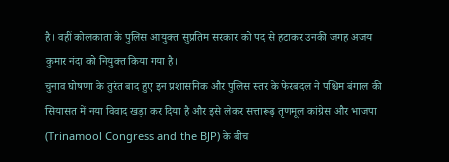है। वहीं कोलकाता के पुलिस आयुक्त सुप्रतिम सरकार को पद से हटाकर उनकी जगह अजय कुमार नंदा को नियुक्त किया गया है।
चुनाव घोषणा के तुरंत बाद हुए इन प्रशासनिक और पुलिस स्तर के फेरबदल ने पश्चिम बंगाल की सियासत में नया विवाद खड़ा कर दिया है और इसे लेकर सत्तारूढ़ तृणमूल कांग्रेस और भाजपा (Trinamool Congress and the BJP) के बीच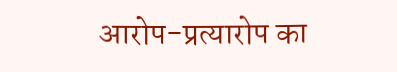आरोप-प्रत्यारोप का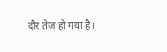दौर तेज हो गया है।